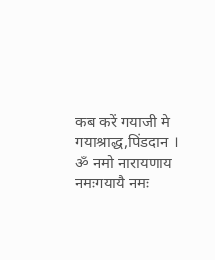कब करें गयाजी मे गयाश्राद्ध,पिंडदान ।
ॐ नमो नारायणाय नमःगयायै नमः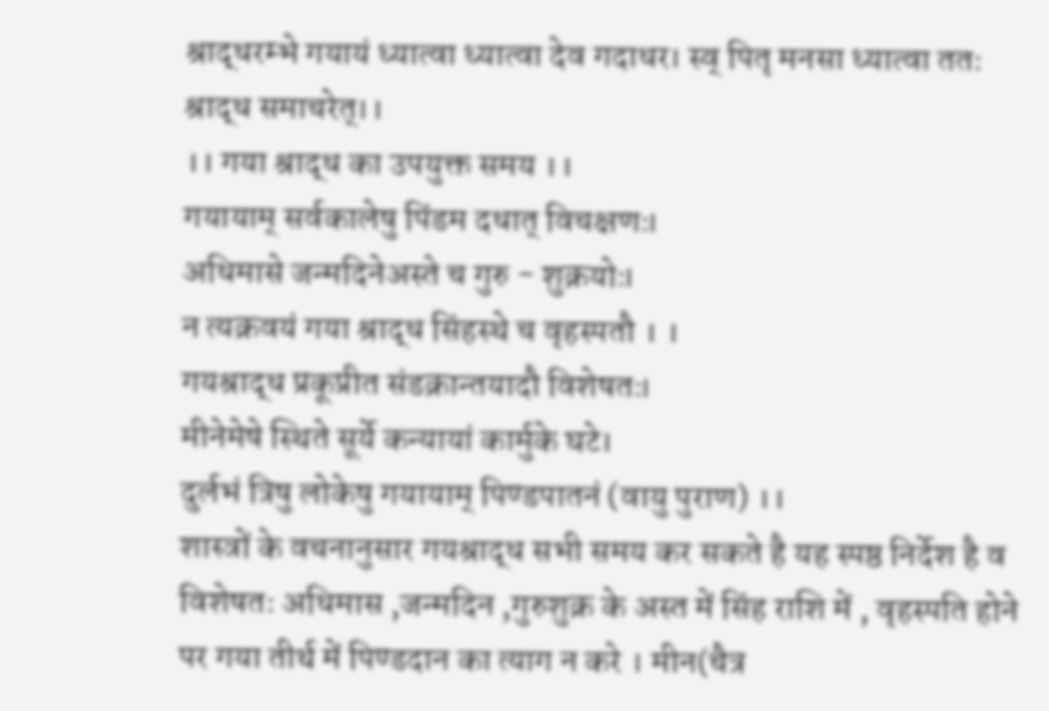श्राद्धरम्भे गयायं ध्यात्वा ध्यात्वा देव गदाधर। स्व् पितृ मनसा ध्यात्वा ततः श्राद्ध समाचरेत्।।
।। गया श्राद्ध का उपयुक्त समय ।।
गयायाम् सर्वकालेषु पिंडम दधात् विचक्षणः।
अधिमासे जन्मदिनेअस्ते च गुरु - शुक्रयोः।
न त्यक्रवयं गया श्राद्ध सिंहस्थे च वृहस्पतौ । ।
गयश्राद्ध प्रकूप्रीत संडक्रान्तयादौ विशेषतः।
मीनेमेषे स्थिते सूर्ये कन्यायां कार्मुके घटे।
दुर्लभं त्रिषु लोकेषु गयायाम् पिण्डपातनं (वायु पुराण) ।।
शास्त्रों के वचनानुसार गयश्राद्ध सभी समय कर सकते है यह स्पष्ठ निर्देश है व विशेषतः अधिमास ,जन्मदिन ,गुरुशुक्र के अस्त में सिंह राशि में , वृहस्पति होने पर गया तीर्थ में पिण्डदान का त्याग न करे । मीन(चैत्र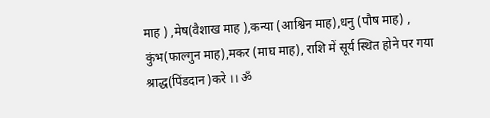माह ) ,मेष(वैशाख माह ),कन्या (आश्विन माह),धनु (पौष माह) , कुंभ(फाल्गुन माह),मकर (माघ माह), राशि में सूर्य स्थित होने पर गया श्राद्ध(पिंडदान )करे ।। ॐ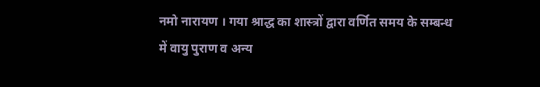नमो नारायण । गया श्राद्ध का शास्त्रों द्वारा वर्णित समय के सम्बन्ध में वायु पुराण व अन्य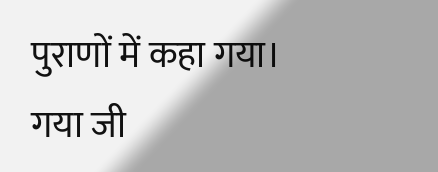पुराणों में कहा गया।
गया जी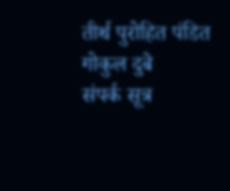तीर्थ पुरोहित पंडित गोकुल दुबे
संपर्क सूत्र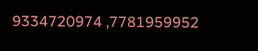9334720974 ,7781959952